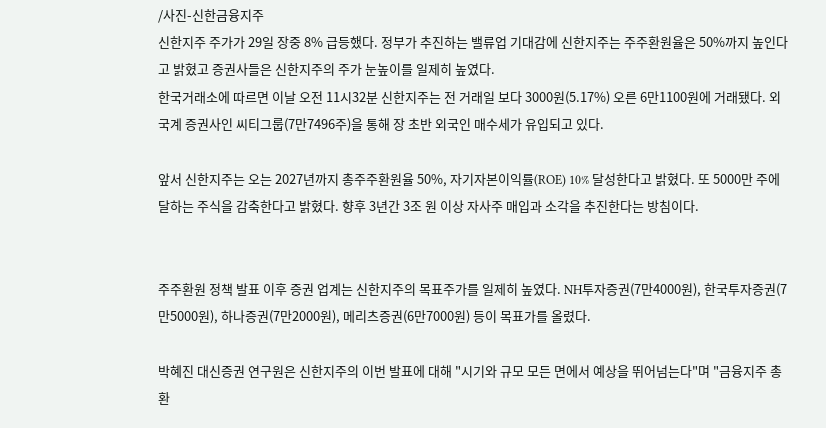/사진-신한금융지주
신한지주 주가가 29일 장중 8% 급등했다. 정부가 추진하는 밸류업 기대감에 신한지주는 주주환원율은 50%까지 높인다고 밝혔고 증권사들은 신한지주의 주가 눈높이를 일제히 높였다.
한국거래소에 따르면 이날 오전 11시32분 신한지주는 전 거래일 보다 3000원(5.17%) 오른 6만1100원에 거래됐다. 외국계 증권사인 씨티그룹(7만7496주)을 통해 장 초반 외국인 매수세가 유입되고 있다.

앞서 신한지주는 오는 2027년까지 총주주환원율 50%, 자기자본이익률(ROE) 10% 달성한다고 밝혔다. 또 5000만 주에 달하는 주식을 감축한다고 밝혔다. 향후 3년간 3조 원 이상 자사주 매입과 소각을 추진한다는 방침이다.


주주환원 정책 발표 이후 증권 업계는 신한지주의 목표주가를 일제히 높였다. NH투자증권(7만4000원), 한국투자증권(7만5000원), 하나증권(7만2000원), 메리츠증권(6만7000원) 등이 목표가를 올렸다.

박혜진 대신증권 연구원은 신한지주의 이번 발표에 대해 "시기와 규모 모든 면에서 예상을 뛰어넘는다"며 "금융지주 총 환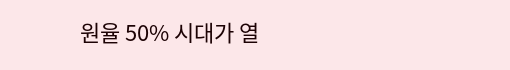원율 50% 시대가 열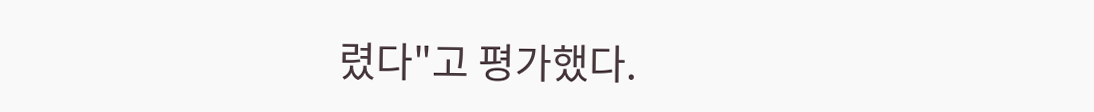렸다"고 평가했다.